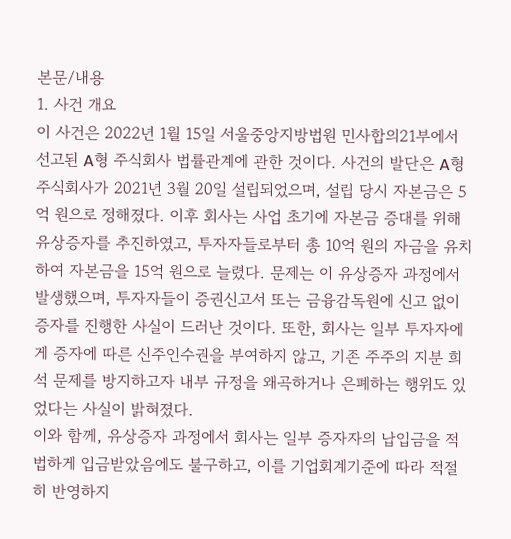본문/내용
1. 사건 개요
이 사건은 2022년 1월 15일 서울중앙지방법원 민사합의21부에서 선고된 A형 주식회사 법률관계에 관한 것이다. 사건의 발단은 A형 주식회사가 2021년 3월 20일 설립되었으며, 설립 당시 자본금은 5억 원으로 정해졌다. 이후 회사는 사업 초기에 자본금 증대를 위해 유상증자를 추진하였고, 투자자들로부터 총 10억 원의 자금을 유치하여 자본금을 15억 원으로 늘렸다. 문제는 이 유상증자 과정에서 발생했으며, 투자자들이 증권신고서 또는 금융감독원에 신고 없이 증자를 진행한 사실이 드러난 것이다. 또한, 회사는 일부 투자자에게 증자에 따른 신주인수권을 부여하지 않고, 기존 주주의 지분 희석 문제를 방지하고자 내부 규정을 왜곡하거나 은폐하는 행위도 있었다는 사실이 밝혀졌다.
이와 함께, 유상증자 과정에서 회사는 일부 증자자의 납입금을 적법하게 입금받았음에도 불구하고, 이를 기업회계기준에 따라 적절히 반영하지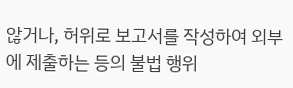않거나, 허위로 보고서를 작성하여 외부에 제출하는 등의 불법 행위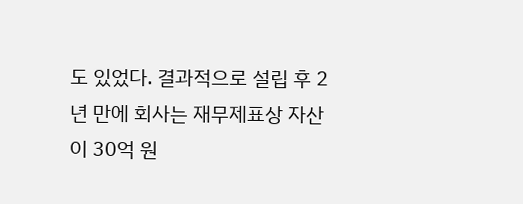도 있었다. 결과적으로 설립 후 2년 만에 회사는 재무제표상 자산이 30억 원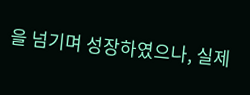을 넘기며 성장하였으나, 실제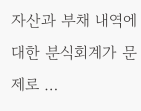자산과 부채 내역에 대한 분식회계가 문제로 …